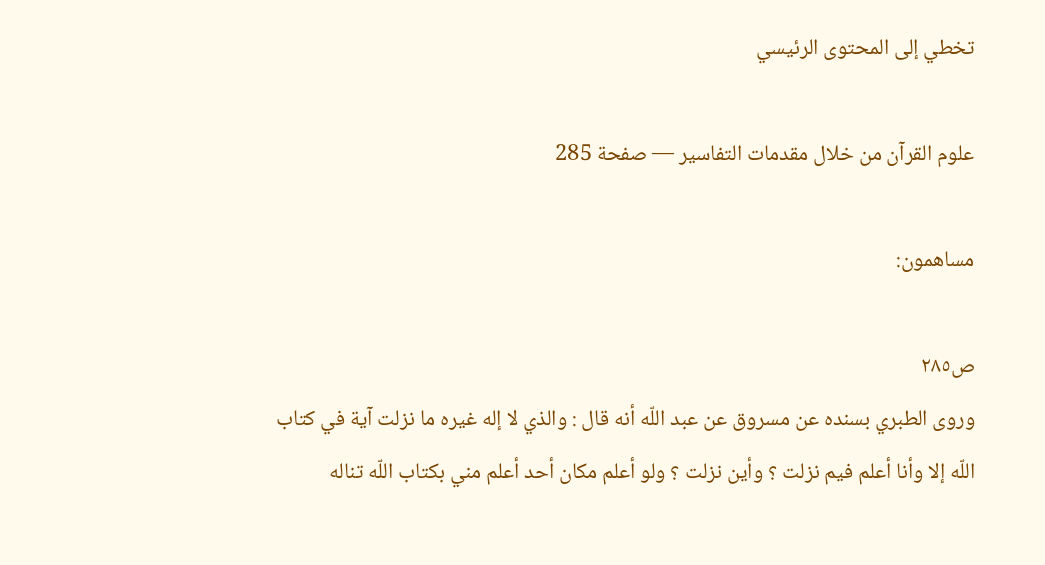تخطي إلى المحتوى الرئيسي

علوم القرآن من خلال مقدمات التفاسير — صفحة 285

مساهمون:

ص٢٨٥
وروى الطبري بسنده عن مسروق عن عبد اللّه أنه قال : والذي لا إله غيره ما نزلت آية في كتاب اللّه إلا وأنا أعلم فيم نزلت ؟ وأين نزلت ؟ ولو أعلم مكان أحد أعلم مني بكتاب اللّه تناله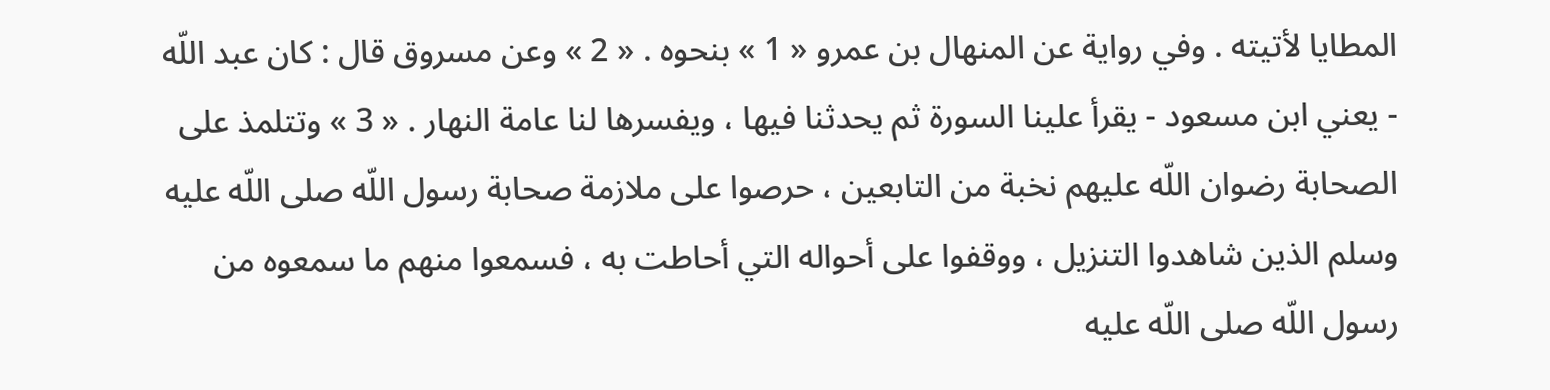المطايا لأتيته . وفي رواية عن المنهال بن عمرو « 1 » بنحوه . « 2 » وعن مسروق قال : كان عبد اللّه - يعني ابن مسعود - يقرأ علينا السورة ثم يحدثنا فيها ، ويفسرها لنا عامة النهار . « 3 » وتتلمذ على الصحابة رضوان اللّه عليهم نخبة من التابعين ، حرصوا على ملازمة صحابة رسول اللّه صلى اللّه عليه وسلم الذين شاهدوا التنزيل ، ووقفوا على أحواله التي أحاطت به ، فسمعوا منهم ما سمعوه من رسول اللّه صلى اللّه عليه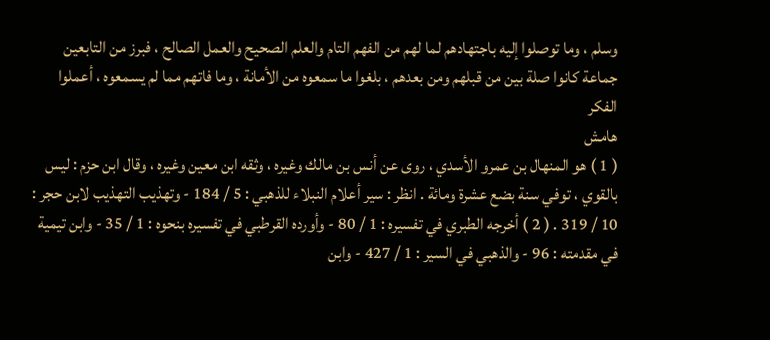وسلم ، وما توصلوا إليه باجتهادهم لما لهم من الفهم التام والعلم الصحيح والعمل الصالح ، فبرز من التابعين جماعة كانوا صلة بين من قبلهم ومن بعدهم ، بلغوا ما سمعوه من الأمانة ، وما فاتهم مما لم يسمعوه ، أعملوا الفكر
هامش
( 1 ) هو المنهال بن عمرو الأسدي ، روى عن أنس بن مالك وغيره ، وثقه ابن معين وغيره ، وقال ابن حزم : ليس بالقوي ، توفي سنة بضع عشرة ومائة . انظر : سير أعلام النبلاء للذهبي : 5 / 184 - وتهذيب التهذيب لابن حجر : 10 / 319 . ( 2 ) أخرجه الطبري في تفسيره : 1 / 80 - وأورده القرطبي في تفسيره بنحوه : 1 / 35 - وابن تيمية في مقدمته : 96 - والذهبي في السير : 1 / 427 - وابن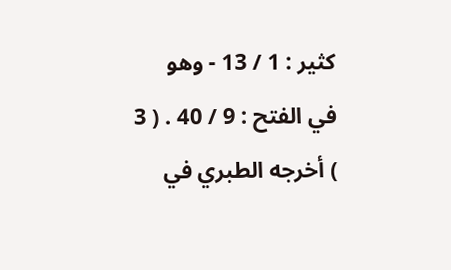كثير : 1 / 13 - وهو في الفتح : 9 / 40 . ( 3 ) أخرجه الطبري في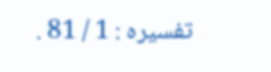تفسيره : 1 / 81 .